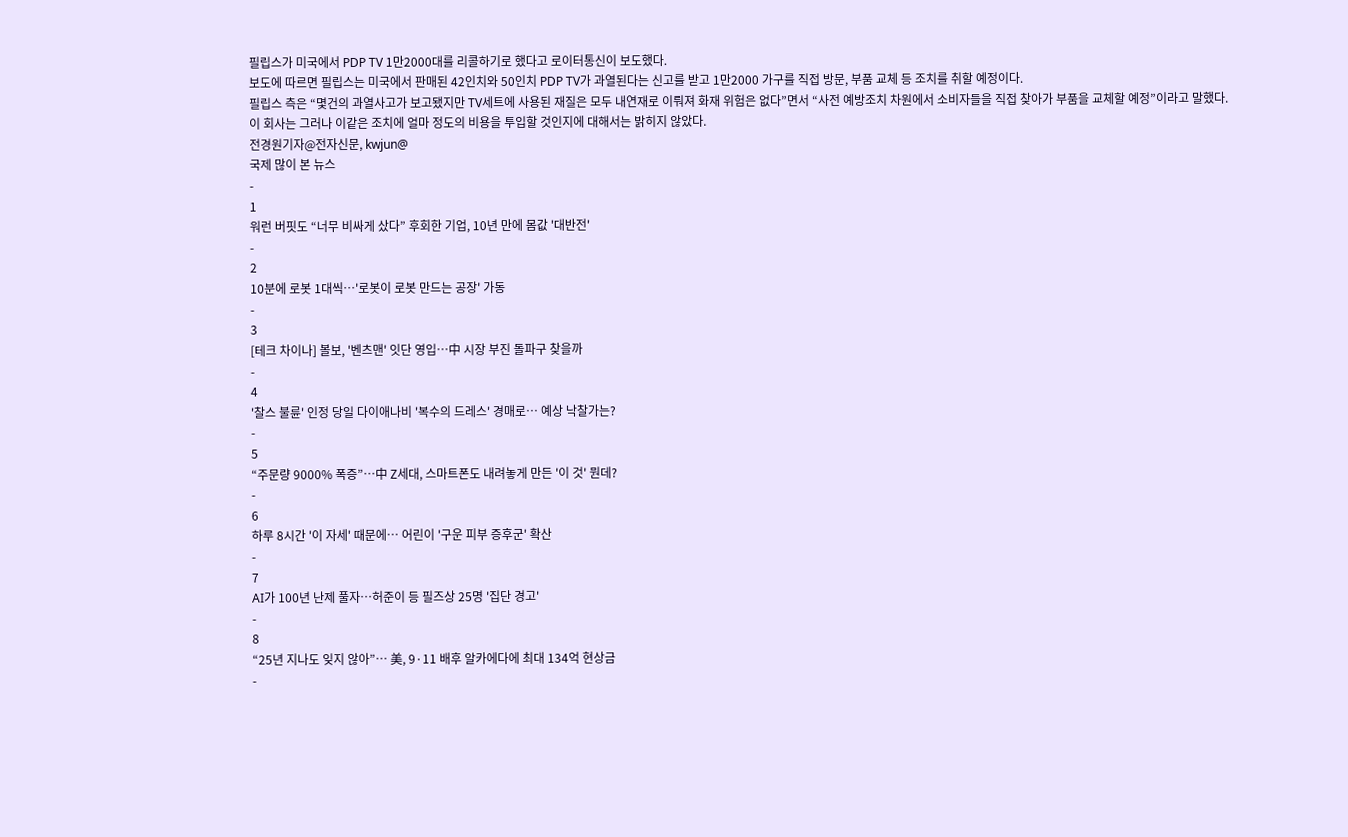필립스가 미국에서 PDP TV 1만2000대를 리콜하기로 했다고 로이터통신이 보도했다.
보도에 따르면 필립스는 미국에서 판매된 42인치와 50인치 PDP TV가 과열된다는 신고를 받고 1만2000 가구를 직접 방문, 부품 교체 등 조치를 취할 예정이다.
필립스 측은 “몇건의 과열사고가 보고됐지만 TV세트에 사용된 재질은 모두 내연재로 이뤄져 화재 위험은 없다”면서 “사전 예방조치 차원에서 소비자들을 직접 찾아가 부품을 교체할 예정”이라고 말했다.
이 회사는 그러나 이같은 조치에 얼마 정도의 비용을 투입할 것인지에 대해서는 밝히지 않았다.
전경원기자@전자신문, kwjun@
국제 많이 본 뉴스
-
1
워런 버핏도 “너무 비싸게 샀다” 후회한 기업, 10년 만에 몸값 '대반전'
-
2
10분에 로봇 1대씩…'로봇이 로봇 만드는 공장' 가동
-
3
[테크 차이나] 볼보, '벤츠맨' 잇단 영입…中 시장 부진 돌파구 찾을까
-
4
'찰스 불륜' 인정 당일 다이애나비 '복수의 드레스' 경매로… 예상 낙찰가는?
-
5
“주문량 9000% 폭증”…中 Z세대, 스마트폰도 내려놓게 만든 '이 것' 뭔데?
-
6
하루 8시간 '이 자세' 때문에… 어린이 '구운 피부 증후군' 확산
-
7
AI가 100년 난제 풀자…허준이 등 필즈상 25명 '집단 경고'
-
8
“25년 지나도 잊지 않아”… 美, 9·11 배후 알카에다에 최대 134억 현상금
-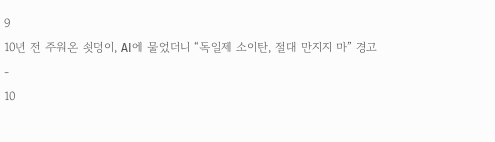9
10년 전 주워온 쇳덩이, AI에 물었더니 “독일제 소이탄, 절대 만지지 마” 경고
-
10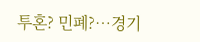투혼? 민폐?…경기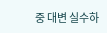중 대변 실수하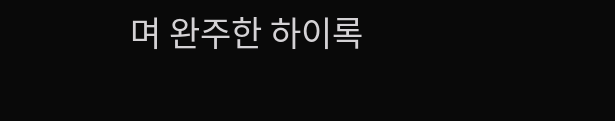며 완주한 하이록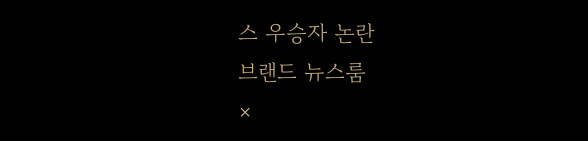스 우승자 논란
브랜드 뉴스룸
×